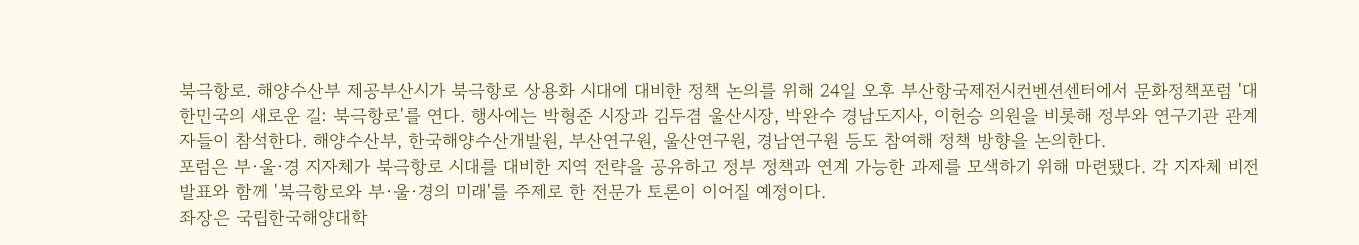북극항로. 해양수산부 제공부산시가 북극항로 상용화 시대에 대비한 정책 논의를 위해 24일 오후 부산항국제전시컨벤션센터에서 문화정책포럼 '대한민국의 새로운 길: 북극항로'를 연다. 행사에는 박형준 시장과 김두겸 울산시장, 박완수 경남도지사, 이헌승 의원을 비롯해 정부와 연구기관 관계자들이 참석한다. 해양수산부, 한국해양수산개발원, 부산연구원, 울산연구원, 경남연구원 등도 참여해 정책 방향을 논의한다.
포럼은 부·울·경 지자체가 북극항로 시대를 대비한 지역 전략을 공유하고 정부 정책과 연계 가능한 과제를 모색하기 위해 마련됐다. 각 지자체 비전 발표와 함께 '북극항로와 부·울·경의 미래'를 주제로 한 전문가 토론이 이어질 예정이다.
좌장은 국립한국해양대학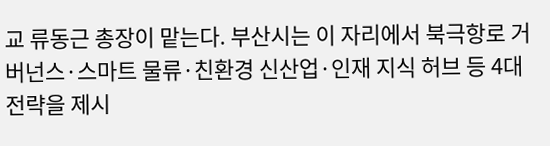교 류동근 총장이 맡는다. 부산시는 이 자리에서 북극항로 거버넌스·스마트 물류·친환경 신산업·인재 지식 허브 등 4대 전략을 제시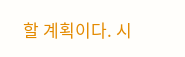할 계획이다. 시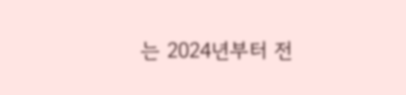는 2024년부터 전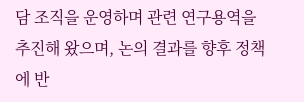담 조직을 운영하며 관련 연구용역을 추진해 왔으며, 논의 결과를 향후 정책에 반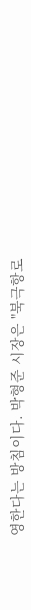영한다는 방침이다. 박형준 시장은 "북극항로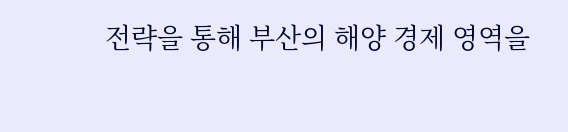전략을 통해 부산의 해양 경제 영역을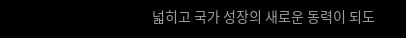넓히고 국가 성장의 새로운 동력이 되도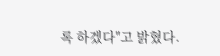록 하겠다"고 밝혔다.